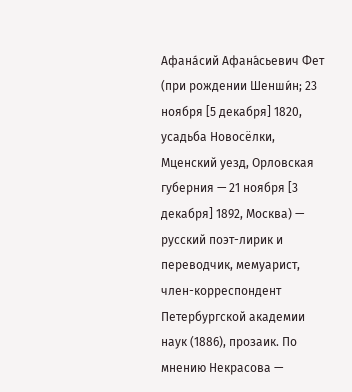Афана́сий Афана́сьевич Фет (при рождении Шенши́н; 23 ноября [5 декабря] 1820, усадьба Новосёлки, Мценский уезд, Орловская губерния — 21 ноября [3 декабря] 1892, Москва) — русский поэт-лирик и переводчик, мемуарист, член-корреспондент Петербургской академии наук (1886), прозаик. По мнению Некрасова —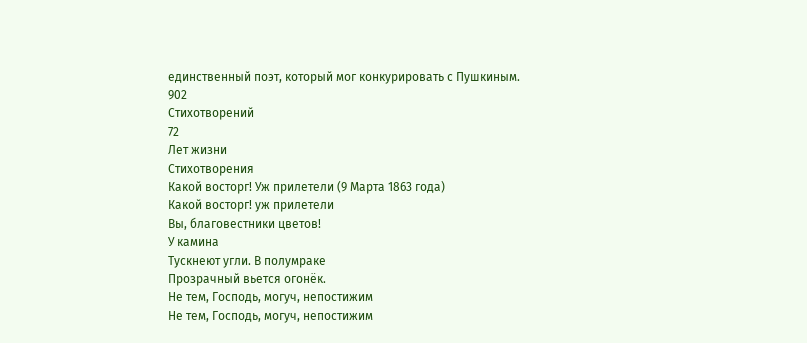единственный поэт, который мог конкурировать с Пушкиным.
902
Стихотворений
72
Лет жизни
Стихотворения
Какой восторг! Уж прилетели (9 Марта 1863 года)
Какой восторг! уж прилетели
Вы, благовестники цветов!
У камина
Тускнеют угли. В полумраке
Прозрачный вьется огонёк.
Не тем, Господь, могуч, непостижим
Не тем, Господь, могуч, непостижим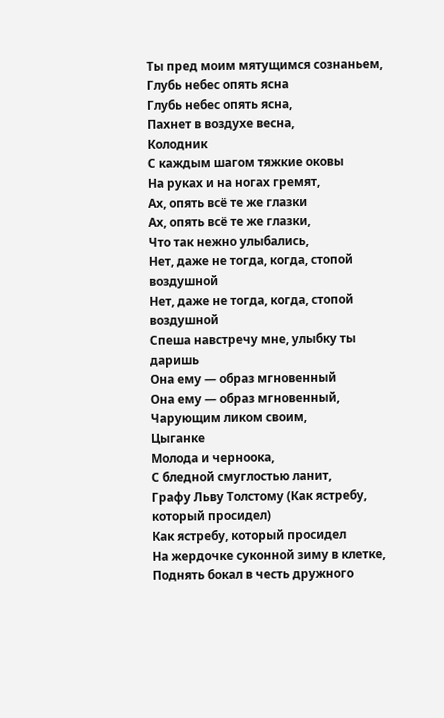Ты пред моим мятущимся сознаньем,
Глубь небес опять ясна
Глубь небес опять ясна,
Пахнет в воздухе весна,
Колодник
С каждым шагом тяжкие оковы
На руках и на ногах гремят,
Ах, опять всё те же глазки
Ах, опять всё те же глазки,
Что так нежно улыбались,
Нет, даже не тогда, когда, стопой воздушной
Нет, даже не тогда, когда, стопой воздушной
Спеша навстречу мне, улыбку ты даришь
Она ему — образ мгновенный
Она ему — образ мгновенный,
Чарующим ликом своим,
Цыганке
Молода и черноока,
С бледной смуглостью ланит,
Графу Льву Толстому (Как ястребу, который просидел)
Как ястребу, который просидел
На жердочке суконной зиму в клетке,
Поднять бокал в честь дружного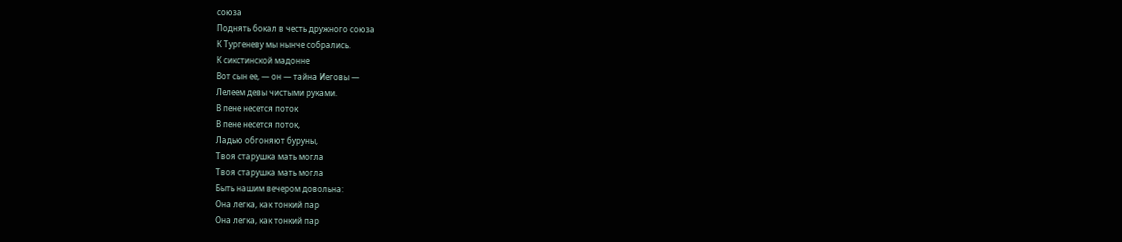союза
Поднять бокал в честь дружного союза
К Тургеневу мы нынче собрались.
К сикстинской мадонне
Вот сын ее, — он — тайна Иеговы —
Лелеем девы чистыми руками.
В пене несется поток
В пене несется поток,
Ладью обгоняют буруны,
Твоя старушка мать могла
Твоя старушка мать могла
Быть нашим вечером довольна:
Она легка, как тонкий пар
Она легка, как тонкий пар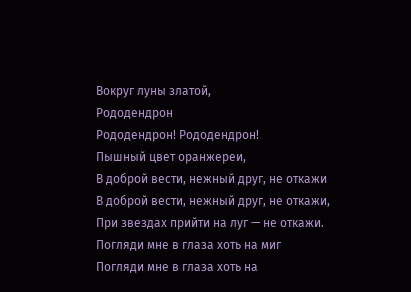Вокруг луны златой,
Рододендрон
Рододендрон! Рододендрон!
Пышный цвет оранжереи,
В доброй вести, нежный друг, не откажи
В доброй вести, нежный друг, не откажи,
При звездах прийти на луг — не откажи.
Погляди мне в глаза хоть на миг
Погляди мне в глаза хоть на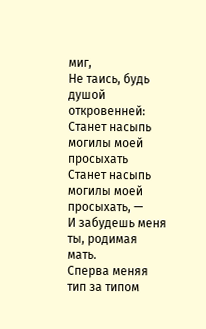миг,
Не таись, будь душой откровенней:
Станет насыпь могилы моей просыхать
Станет насыпь могилы моей просыхать, —
И забудешь меня ты, родимая мать.
Сперва меняя тип за типом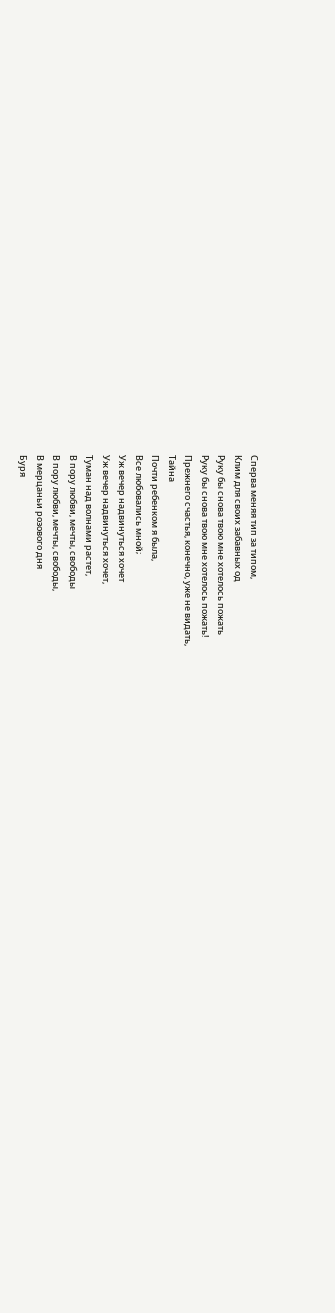Сперва меняя тип за типом,
Клим для своих забавных од
Руку бы снова твою мне хотелось пожать
Руку бы снова твою мне хотелось пожать!
Прежнего счастья, конечно, уже не видать,
Тайна
Почти ребенком я была,
Все любовались мной;
Уж вечер надвинуться хочет
Уж вечер надвинуться хочет,
Туман над волнами растет,
В пору любви, мечты, свободы
В пору любви, мечты, свободы,
В мерцаньи розового дня
Буря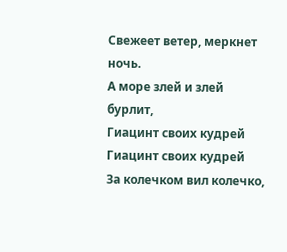Свежеет ветер, меркнет ночь.
А море злей и злей бурлит,
Гиацинт своих кудрей
Гиацинт своих кудрей
За колечком вил колечко,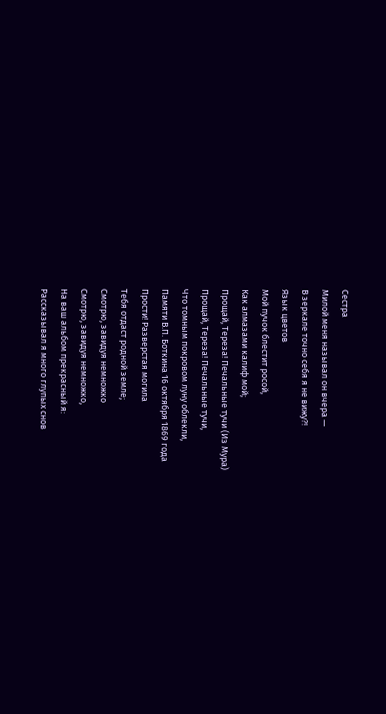Сестра
Милой меня называл он вчера —
В зеркале точно себя я не вижу?!
Язык цветов
Мой пучок блестит росой,
Как алмазами калиф мой;
Прощай, Тереза! Печальные тучи (Из Мура)
Прощай, Тереза! Печальные тучи,
Что томным покровом луну облекли,
Памяти В.П. Боткина 16 октября 1869 года
Прости! Разверстая могила
Тебя отдаст родной земле;
Смотрю, завидуя немножко
Смотрю, завидуя немножко,
На ваш альбом прекрасный я:
Рассказывал я много глупых снов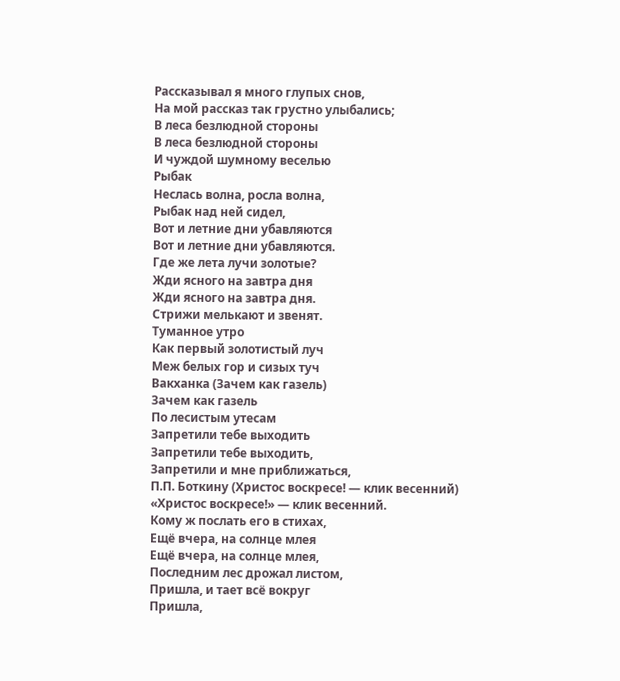Рассказывал я много глупых снов,
На мой рассказ так грустно улыбались;
В леса безлюдной стороны
В леса безлюдной стороны
И чуждой шумному веселью
Рыбак
Неслась волна, росла волна,
Рыбак над ней сидел,
Вот и летние дни убавляются
Вот и летние дни убавляются.
Где же лета лучи золотые?
Жди ясного на завтра дня
Жди ясного на завтра дня.
Стрижи мелькают и звенят.
Туманное утро
Как первый золотистый луч
Меж белых гор и сизых туч
Вакханка (Зачем как газель)
Зачем как газель
По лесистым утесам
Запретили тебе выходить
Запретили тебе выходить,
Запретили и мне приближаться,
П.П. Боткину (Христос воскресе! — клик весенний)
«Христос воскресе!» — клик весенний.
Кому ж послать его в стихах,
Ещё вчера, на солнце млея
Ещё вчера, на солнце млея,
Последним лес дрожал листом,
Пришла, и тает всё вокруг
Пришла,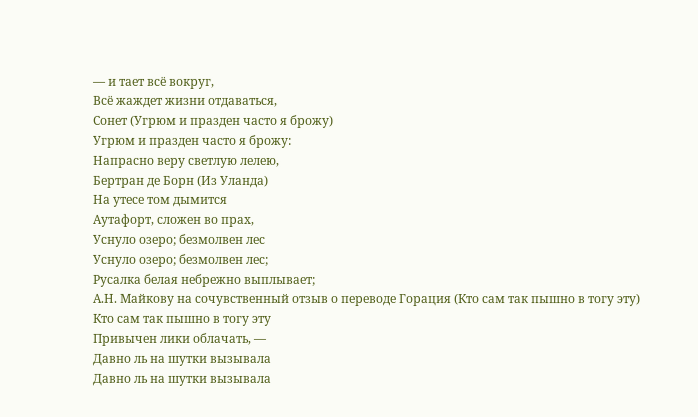— и тает всё вокруг,
Всё жаждет жизни отдаваться,
Сонет (Угрюм и празден часто я брожу)
Угрюм и празден часто я брожу:
Напрасно веру светлую лелею,
Бертран де Борн (Из Уланда)
На утесе том дымится
Аутафорт, сложен во прах,
Уснуло озеро; безмолвен лес
Уснуло озеро; безмолвен лес;
Русалка белая небрежно выплывает;
А.Н. Майкову на сочувственный отзыв о переводе Горация (Кто сам так пышно в тогу эту)
Кто сам так пышно в тогу эту
Привычен лики облачать, —
Давно ль на шутки вызывала
Давно ль на шутки вызывала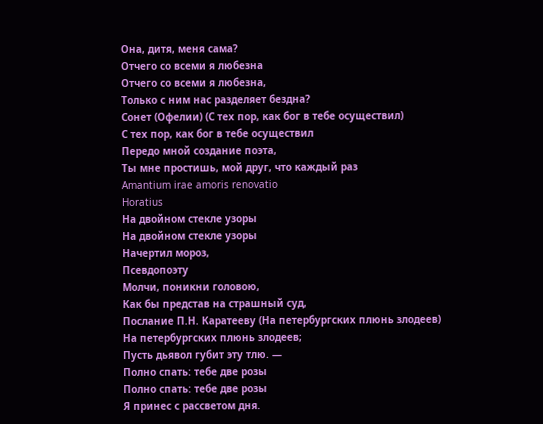Она, дитя, меня сама?
Отчего со всеми я любезна
Отчего со всеми я любезна,
Только с ним нас разделяет бездна?
Сонет (Офелии) (С тех пор, как бог в тебе осуществил)
С тех пор, как бог в тебе осуществил
Передо мной создание поэта,
Ты мне простишь, мой друг, что каждый раз
Amantium irae amoris renovatio
Horatius
На двойном стекле узоры
На двойном стекле узоры
Начертил мороз,
Псевдопоэту
Молчи, поникни головою,
Как бы представ на страшный суд,
Послание П.Н. Каратееву (На петербургских плюнь злодеев)
На петербургских плюнь злодеев;
Пусть дьявол губит эту тлю. —
Полно спать: тебе две розы
Полно спать: тебе две розы
Я принес с рассветом дня.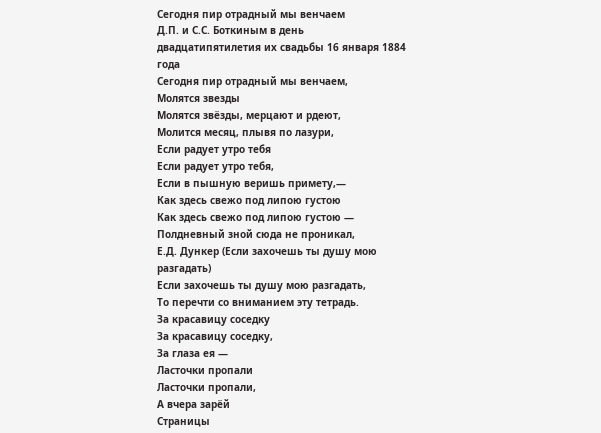Сегодня пир отрадный мы венчаем
Д.П. и С.С. Боткиным в день двадцатипятилетия их свадьбы 16 января 1884 года
Сегодня пир отрадный мы венчаем,
Молятся звезды
Молятся звёзды, мерцают и рдеют,
Молится месяц, плывя по лазури,
Если радует утро тебя
Если радует утро тебя,
Если в пышную веришь примету,—
Как здесь свежо под липою густою
Как здесь свежо под липою густою —
Полдневный зной сюда не проникал,
Е.Д. Дункер (Если захочешь ты душу мою разгадать)
Если захочешь ты душу мою разгадать,
То перечти со вниманием эту тетрадь.
За красавицу соседку
За красавицу соседку,
За глаза ея —
Ласточки пропали
Ласточки пропали,
А вчера зарёй
Страницы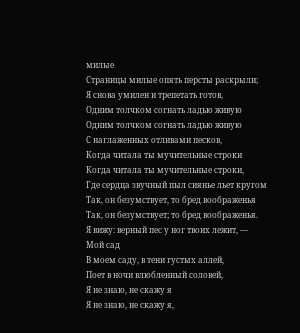милые
Страницы милые опять персты раскрыли;
Я снова умилен и трепетать готов,
Одним толчком согнать ладью живую
Одним толчком согнать ладью живую
С наглаженных отливами песков,
Когда читала ты мучительные строки
Когда читала ты мучительные строки,
Где сердца звучный пыл сиянье льет кругом
Так, он безумствует, то бред воображенья
Так, он безумствует; то бред воображенья.
Я вижу: верный пес у ног твоих лежит, —
Мой сад
В моем саду, в тени густых аллей,
Поет в ночи влюбленный соловей,
Я не знаю, не скажу я
Я не знаю, не скажу я,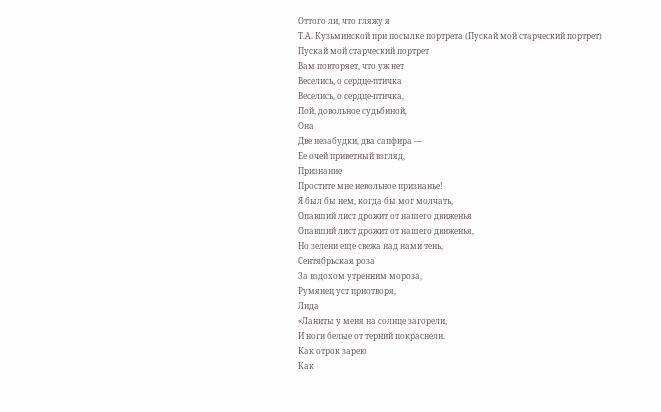Оттого ли, что гляжу я
Т.А. Кузьминской при посылке портрета (Пускай мой старческий портрет)
Пускай мой старческий портрет
Вам повторяет, что уж нет
Веселись, о сердце-птичка
Веселись, о сердце-птичка,
Пой, довольное судьбиной,
Она
Две незабудки, два сапфира —
Ее очей приветный взгляд,
Признание
Простите мне невольное признанье!
Я был бы нем, когда бы мог молчать,
Опавший лист дрожит от нашего движенья
Опавший лист дрожит от нашего движенья,
Но зелени еще свежа над нами тень,
Сентябрьская роза
За вздохом утренним мороза,
Румянец уст приотворя,
Лида
«Ланиты у меня на солнце загорели,
И ноги белые от терний покраснели.
Как отрок зарею
Как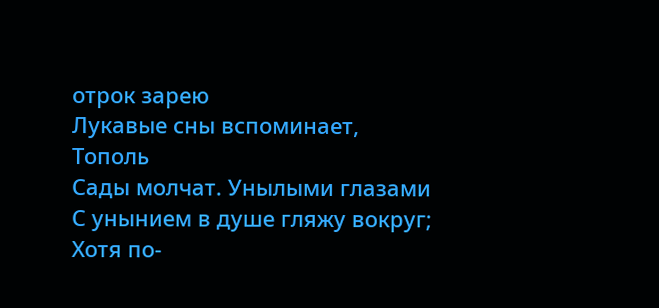отрок зарею
Лукавые сны вспоминает,
Тополь
Сады молчат. Унылыми глазами
С унынием в душе гляжу вокруг;
Хотя по-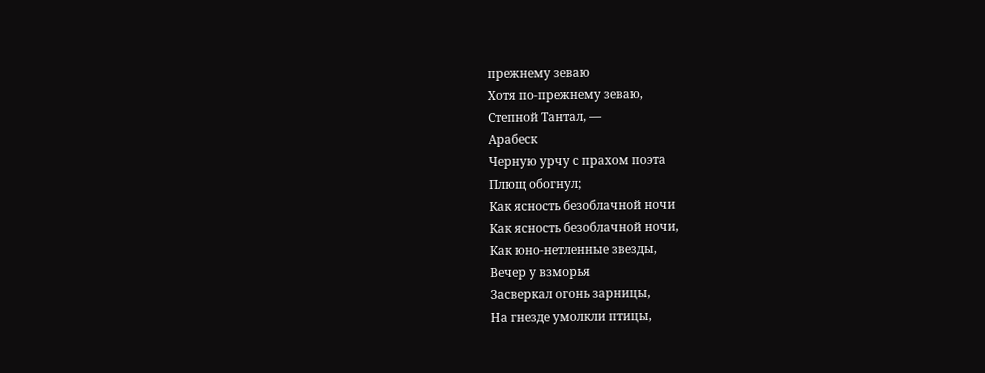прежнему зеваю
Хотя по-прежнему зеваю,
Степной Тантал, —
Арабеск
Черную урчу с прахом поэта
Плющ обогнул;
Как ясность безоблачной ночи
Как ясность безоблачной ночи,
Как юно-нетленные звезды,
Вечер у взморья
Засверкал огонь зарницы,
На гнезде умолкли птицы,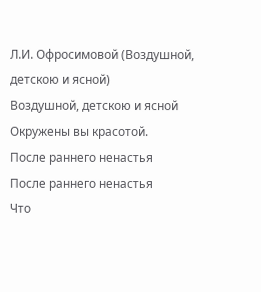Л.И. Офросимовой (Воздушной, детскою и ясной)
Воздушной, детскою и ясной
Окружены вы красотой.
После раннего ненастья
После раннего ненастья
Что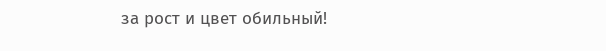за рост и цвет обильный!